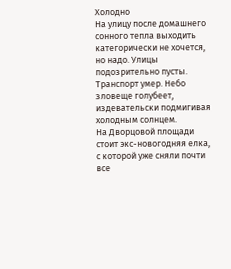Холодно
На улицу после домашнего сонного тепла выходить категорически не хочется, но надо. Улицы подозрительно пусты. Транспорт умер. Небо зловеще голубеет, издевательски подмигивая холодным солнцем.
На Дворцовой площади стоит экс-новогодняя елка, с которой уже сняли почти все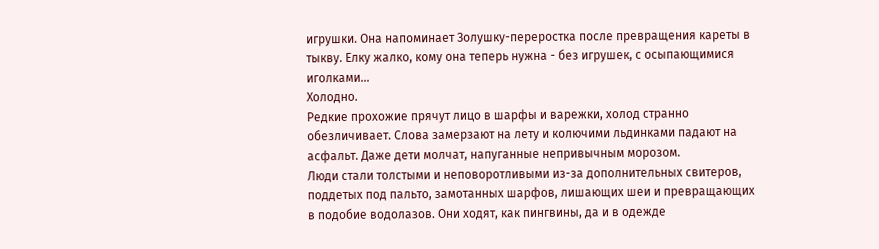игрушки. Она напоминает Золушку-переростка после превращения кареты в тыкву. Елку жалко, кому она теперь нужна - без игрушек, с осыпающимися иголками...
Холодно.
Редкие прохожие прячут лицо в шарфы и варежки, холод странно обезличивает. Слова замерзают на лету и колючими льдинками падают на асфальт. Даже дети молчат, напуганные непривычным морозом.
Люди стали толстыми и неповоротливыми из-за дополнительных свитеров, поддетых под пальто, замотанных шарфов, лишающих шеи и превращающих в подобие водолазов. Они ходят, как пингвины, да и в одежде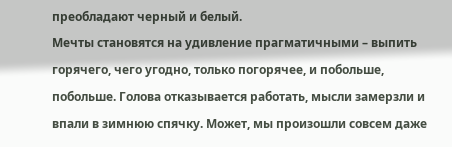преобладают черный и белый.
Мечты становятся на удивление прагматичными – выпить горячего, чего угодно, только погорячее, и побольше, побольше. Голова отказывается работать, мысли замерзли и впали в зимнюю спячку. Может, мы произошли совсем даже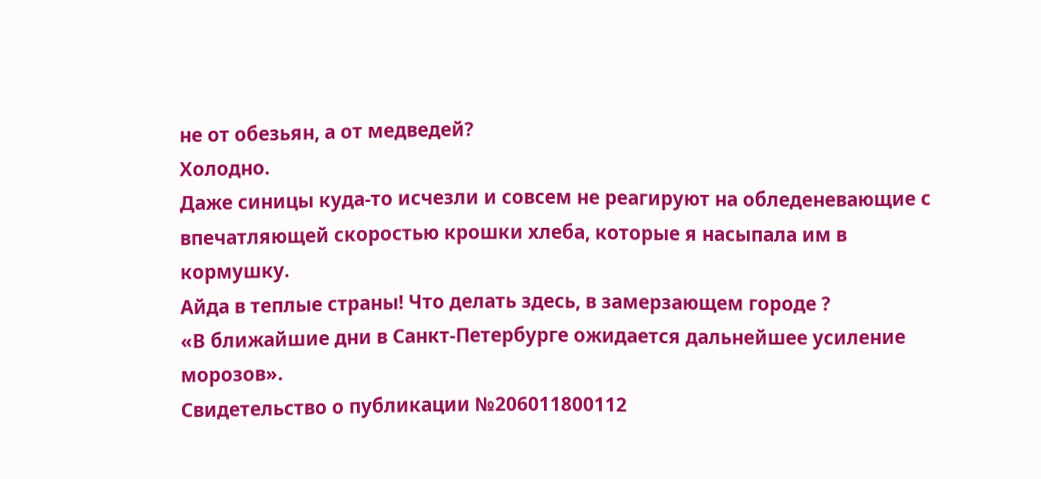не от обезьян, а от медведей?
Холодно.
Даже синицы куда-то исчезли и совсем не реагируют на обледеневающие с впечатляющей скоростью крошки хлеба, которые я насыпала им в кормушку.
Айда в теплые страны! Что делать здесь, в замерзающем городе ?
«В ближайшие дни в Санкт-Петербурге ожидается дальнейшее усиление морозов».
Свидетельство о публикации №206011800112